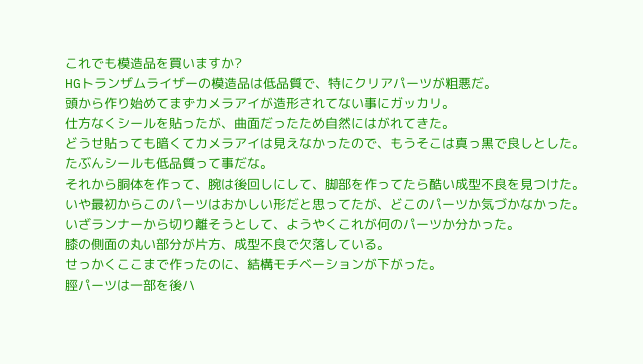これでも模造品を買いますか?
HGトランザムライザーの模造品は低品質で、特にクリアパーツが粗悪だ。
頭から作り始めてまずカメラアイが造形されてない事にガッカリ。
仕方なくシールを貼ったが、曲面だったため自然にはがれてきた。
どうせ貼っても暗くてカメラアイは見えなかったので、もうそこは真っ黒で良しとした。
たぶんシールも低品質って事だな。
それから胴体を作って、腕は後回しにして、脚部を作ってたら酷い成型不良を見つけた。
いや最初からこのパーツはおかしい形だと思ってたが、どこのパーツか気づかなかった。
いざランナーから切り離そうとして、ようやくこれが何のパーツか分かった。
膝の側面の丸い部分が片方、成型不良で欠落している。
せっかくここまで作ったのに、結構モチベーションが下がった。
脛パーツは一部を後ハ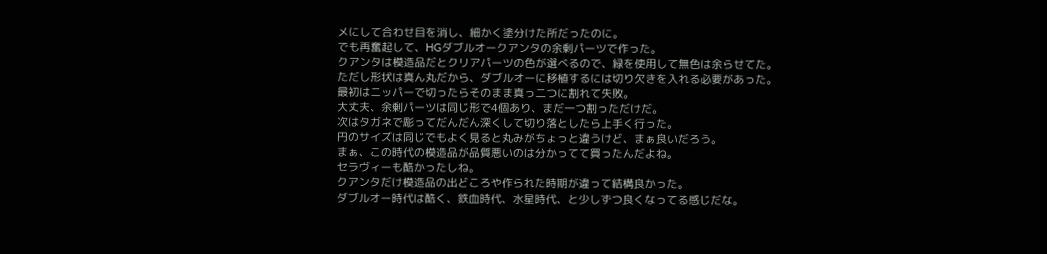メにして合わせ目を消し、細かく塗分けた所だったのに。
でも再奮起して、HGダブルオークアンタの余剰パーツで作った。
クアンタは模造品だとクリアパーツの色が選べるので、緑を使用して無色は余らせてた。
ただし形状は真ん丸だから、ダブルオーに移植するには切り欠きを入れる必要があった。
最初はニッパーで切ったらそのまま真っ二つに割れて失敗。
大丈夫、余剰パーツは同じ形で4個あり、まだ一つ割っただけだ。
次はタガネで彫ってだんだん深くして切り落としたら上手く行った。
円のサイズは同じでもよく見ると丸みがちょっと違うけど、まぁ良いだろう。
まぁ、この時代の模造品が品質悪いのは分かってて買ったんだよね。
セラヴィーも酷かったしね。
クアンタだけ模造品の出どころや作られた時期が違って結構良かった。
ダブルオー時代は酷く、鉄血時代、水星時代、と少しずつ良くなってる感じだな。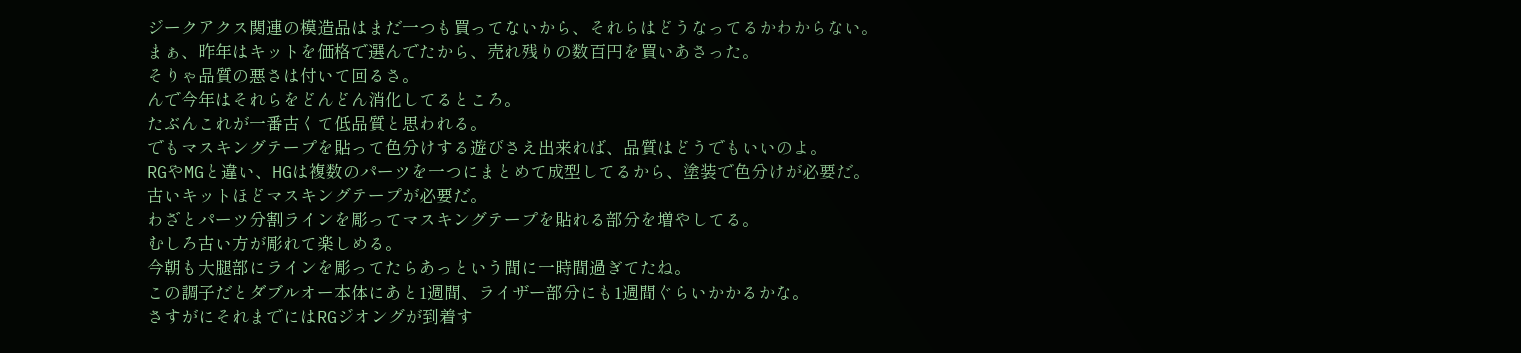ジークアクス関連の模造品はまだ一つも買ってないから、それらはどうなってるかわからない。
まぁ、昨年はキットを価格で選んでたから、売れ残りの数百円を買いあさった。
そりゃ品質の悪さは付いて回るさ。
んで今年はそれらをどんどん消化してるところ。
たぶんこれが一番古くて低品質と思われる。
でもマスキングテープを貼って色分けする遊びさえ出来れば、品質はどうでもいいのよ。
RGやMGと違い、HGは複数のパーツを一つにまとめて成型してるから、塗装で色分けが必要だ。
古いキットほどマスキングテープが必要だ。
わざとパーツ分割ラインを彫ってマスキングテープを貼れる部分を増やしてる。
むしろ古い方が彫れて楽しめる。
今朝も大腿部にラインを彫ってたらあっという間に一時間過ぎてたね。
この調子だとダブルオー本体にあと1週間、ライザー部分にも1週間ぐらいかかるかな。
さすがにそれまでにはRGジオングが到着す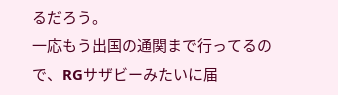るだろう。
一応もう出国の通関まで行ってるので、RGサザビーみたいに届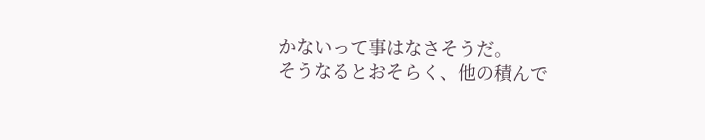かないって事はなさそうだ。
そうなるとおそらく、他の積んで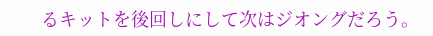るキットを後回しにして次はジオングだろう。